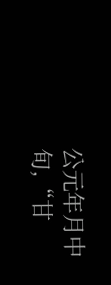公元年月中旬,“甘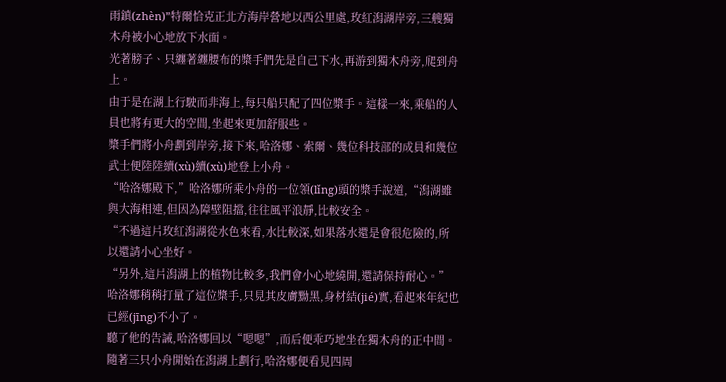雨鎮(zhèn)”特爾恰克正北方海岸營地以西公里處,玫紅潟湖岸旁,三艘獨木舟被小心地放下水面。
光著膀子、只纏著纏腰布的槳手們先是自己下水,再游到獨木舟旁,爬到舟上。
由于是在湖上行駛而非海上,每只船只配了四位槳手。這樣一來,乘船的人員也將有更大的空間,坐起來更加舒服些。
槳手們將小舟劃到岸旁,接下來,哈洛娜、索爾、幾位科技部的成員和幾位武士便陸陸續(xù)續(xù)地登上小舟。
“哈洛娜殿下,”哈洛娜所乘小舟的一位領(lǐng)頭的槳手說道,“潟湖雖與大海相連,但因為障壁阻擋,往往風平浪靜,比較安全。
“不過這片玫紅潟湖從水色來看,水比較深,如果落水還是會很危險的,所以還請小心坐好。
“另外,這片潟湖上的植物比較多,我們會小心地繞開,還請保持耐心。”
哈洛娜稍稍打量了這位槳手,只見其皮膚黝黑,身材結(jié)實,看起來年紀也已經(jīng)不小了。
聽了他的告誡,哈洛娜回以“嗯嗯”,而后便乖巧地坐在獨木舟的正中間。
隨著三只小舟開始在潟湖上劃行,哈洛娜便看見四周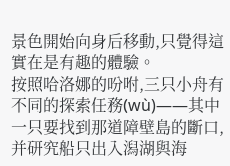景色開始向身后移動,只覺得這實在是有趣的體驗。
按照哈洛娜的吩咐,三只小舟有不同的探索任務(wù)——其中一只要找到那道障壁島的斷口,并研究船只出入潟湖與海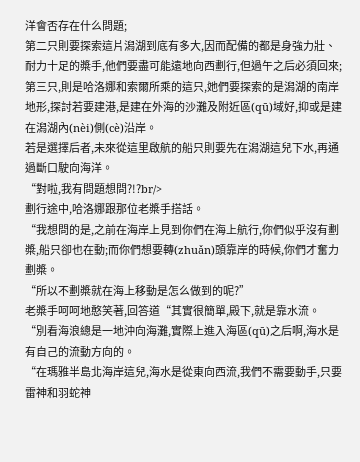洋會否存在什么問題;
第二只則要探索這片潟湖到底有多大,因而配備的都是身強力壯、耐力十足的槳手,他們要盡可能遠地向西劃行,但過午之后必須回來;
第三只,則是哈洛娜和索爾所乘的這只,她們要探索的是潟湖的南岸地形,探討若要建港,是建在外海的沙灘及附近區(qū)域好,抑或是建在潟湖內(nèi)側(cè)沿岸。
若是選擇后者,未來從這里啟航的船只則要先在潟湖這兒下水,再通過斷口駛向海洋。
“對啦,我有問題想問?!?br/>
劃行途中,哈洛娜跟那位老槳手搭話。
“我想問的是,之前在海岸上見到你們在海上航行,你們似乎沒有劃槳,船只卻也在動;而你們想要轉(zhuǎn)頭靠岸的時候,你們才奮力劃槳。
“所以不劃槳就在海上移動是怎么做到的呢?”
老槳手呵呵地憨笑著,回答道“其實很簡單,殿下,就是靠水流。
“別看海浪總是一地沖向海灘,實際上進入海區(qū)之后啊,海水是有自己的流動方向的。
“在瑪雅半島北海岸這兒,海水是從東向西流,我們不需要動手,只要雷神和羽蛇神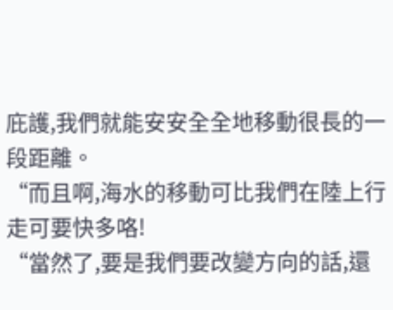庇護,我們就能安安全全地移動很長的一段距離。
“而且啊,海水的移動可比我們在陸上行走可要快多咯!
“當然了,要是我們要改變方向的話,還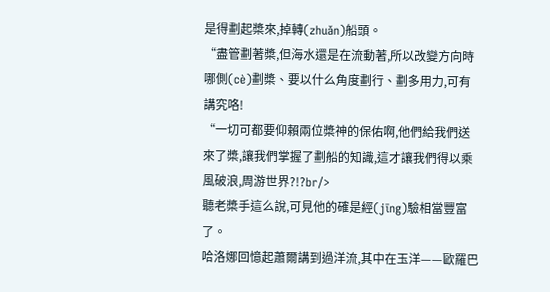是得劃起槳來,掉轉(zhuǎn)船頭。
“盡管劃著槳,但海水還是在流動著,所以改變方向時哪側(cè)劃槳、要以什么角度劃行、劃多用力,可有講究咯!
“一切可都要仰賴兩位槳神的保佑啊,他們給我們送來了槳,讓我們掌握了劃船的知識,這才讓我們得以乘風破浪,周游世界?!?br/>
聽老槳手這么說,可見他的確是經(jīng)驗相當豐富了。
哈洛娜回憶起蕭爾講到過洋流,其中在玉洋——歐羅巴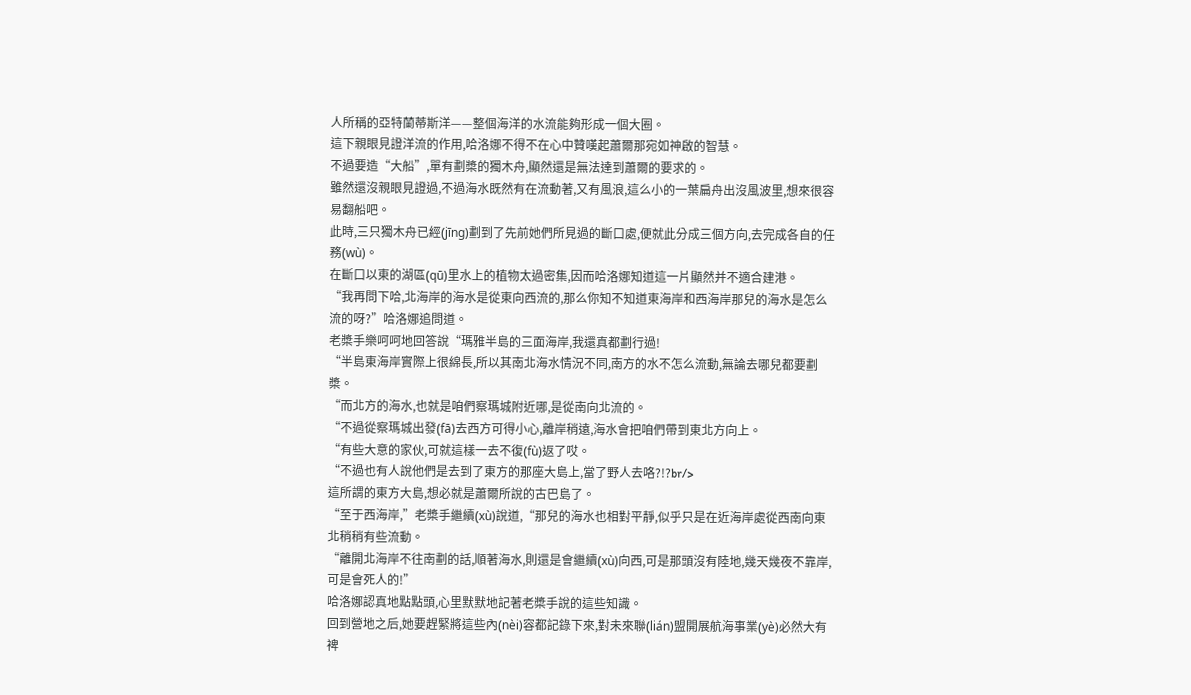人所稱的亞特蘭蒂斯洋——整個海洋的水流能夠形成一個大圈。
這下親眼見證洋流的作用,哈洛娜不得不在心中贊嘆起蕭爾那宛如神啟的智慧。
不過要造“大船”,單有劃槳的獨木舟,顯然還是無法達到蕭爾的要求的。
雖然還沒親眼見證過,不過海水既然有在流動著,又有風浪,這么小的一葉扁舟出沒風波里,想來很容易翻船吧。
此時,三只獨木舟已經(jīng)劃到了先前她們所見過的斷口處,便就此分成三個方向,去完成各自的任務(wù)。
在斷口以東的湖區(qū)里水上的植物太過密集,因而哈洛娜知道這一片顯然并不適合建港。
“我再問下哈,北海岸的海水是從東向西流的,那么你知不知道東海岸和西海岸那兒的海水是怎么流的呀?”哈洛娜追問道。
老槳手樂呵呵地回答說“瑪雅半島的三面海岸,我還真都劃行過!
“半島東海岸實際上很綿長,所以其南北海水情況不同,南方的水不怎么流動,無論去哪兒都要劃槳。
“而北方的海水,也就是咱們察瑪城附近哪,是從南向北流的。
“不過從察瑪城出發(fā)去西方可得小心,離岸稍遠,海水會把咱們帶到東北方向上。
“有些大意的家伙,可就這樣一去不復(fù)返了哎。
“不過也有人說他們是去到了東方的那座大島上,當了野人去咯?!?br/>
這所謂的東方大島,想必就是蕭爾所說的古巴島了。
“至于西海岸,”老槳手繼續(xù)說道,“那兒的海水也相對平靜,似乎只是在近海岸處從西南向東北稍稍有些流動。
“離開北海岸不往南劃的話,順著海水,則還是會繼續(xù)向西,可是那頭沒有陸地,幾天幾夜不靠岸,可是會死人的!”
哈洛娜認真地點點頭,心里默默地記著老槳手說的這些知識。
回到營地之后,她要趕緊將這些內(nèi)容都記錄下來,對未來聯(lián)盟開展航海事業(yè)必然大有裨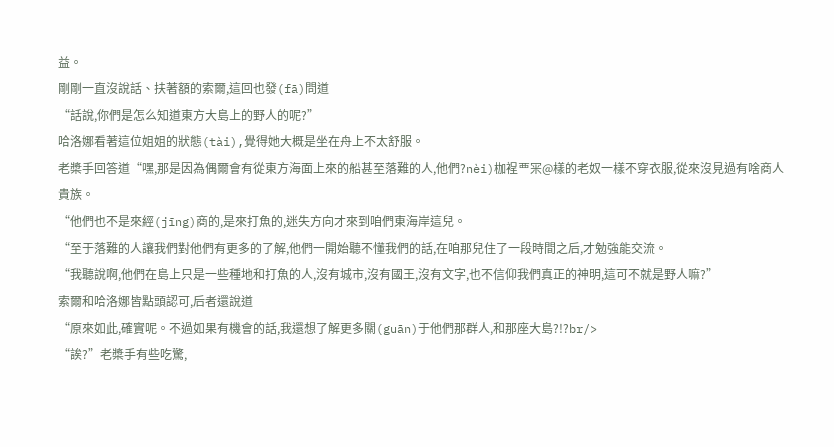益。
剛剛一直沒說話、扶著額的索爾,這回也發(fā)問道
“話說,你們是怎么知道東方大島上的野人的呢?”
哈洛娜看著這位姐姐的狀態(tài),覺得她大概是坐在舟上不太舒服。
老槳手回答道“嘿,那是因為偶爾會有從東方海面上來的船甚至落難的人,他們?nèi)枷裎覀冞@樣的老奴一樣不穿衣服,從來沒見過有啥商人貴族。
“他們也不是來經(jīng)商的,是來打魚的,迷失方向才來到咱們東海岸這兒。
“至于落難的人讓我們對他們有更多的了解,他們一開始聽不懂我們的話,在咱那兒住了一段時間之后,才勉強能交流。
“我聽說啊,他們在島上只是一些種地和打魚的人,沒有城市,沒有國王,沒有文字,也不信仰我們真正的神明,這可不就是野人嘛?”
索爾和哈洛娜皆點頭認可,后者還說道
“原來如此,確實呢。不過如果有機會的話,我還想了解更多關(guān)于他們那群人,和那座大島?!?br/>
“誒?”老槳手有些吃驚,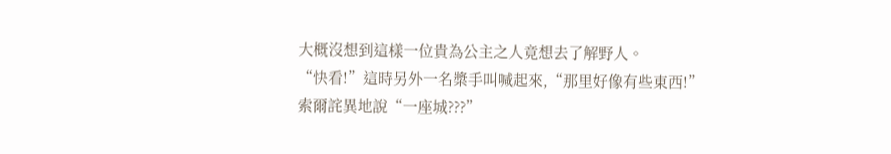大概沒想到這樣一位貴為公主之人竟想去了解野人。
“快看!”這時另外一名槳手叫喊起來,“那里好像有些東西!”
索爾詫異地說“一座城???”